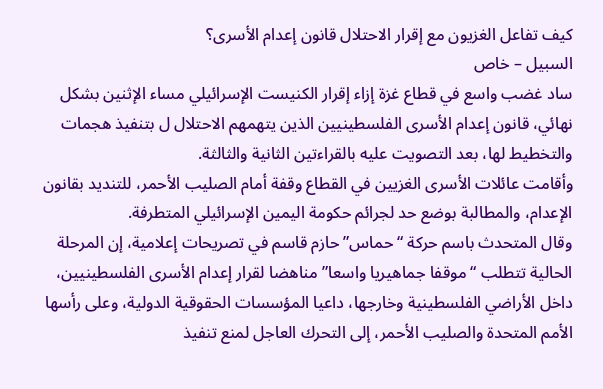كيف تفاعل الغزيون مع إقرار الاحتلال قانون إعدام الأسرى؟
السبيل – خاص
ساد غضب واسع في قطاع غزة إزاء إقرار الكنيست الإسرائيلي مساء الإثنين بشكل نهائي، قانون إعدام الأسرى الفلسطينيين الذين يتهمهم الاحتلال ل بتنفيذ هجمات والتخطيط لها، بعد التصويت عليه بالقراءتين الثانية والثالثة.
وأقامت عائلات الأسرى الغزيين في القطاع وقفة أمام الصليب الأحمر، للتنديد بقانون الإعدام، والمطالبة بوضع حد لجرائم حكومة اليمين الإسرائيلي المتطرفة.
وقال المتحدث باسم حركة “حماس” حازم قاسم في تصريحات إعلامية، إن المرحلة الحالية تتطلب “موقفا جماهيريا واسعا” مناهضا لقرار إعدام الأسرى الفلسطينيين، داخل الأراضي الفلسطينية وخارجها، داعيا المؤسسات الحقوقية الدولية، وعلى رأسها الأمم المتحدة والصليب الأحمر، إلى التحرك العاجل لمنع تنفيذ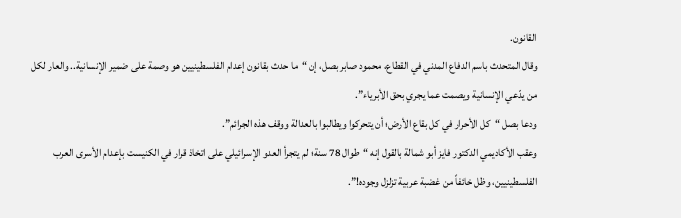القانون.
وقال المتحدث باسم الدفاع المدني في القطاع، محمود صابر بصل، إن “ما حدث بقانون إعدام الفلسطينيين هو وصمة على ضمير الإنسانية.. والعار لكل من يدّعي الإنسانية ويصمت عما يجري بحق الأبرياء”.
ودعا بصل “كل الأحرار في كل بقاع الأرض؛ أن يتحركوا ويطالبوا بالعدالة ووقف هذه الجرائم”.
وعقب الأكاديمي الدكتور فايز أبو شمالة بالقول إنه “طوال 78 سنة؛ لم يتجرأ العدو الإسرائيلي على اتخاذ قرار في الكنيست بإعدام الأسرى العرب الفلسطينيين، وظل خائفاً من غضبة عربية تزلزل وجوده!”.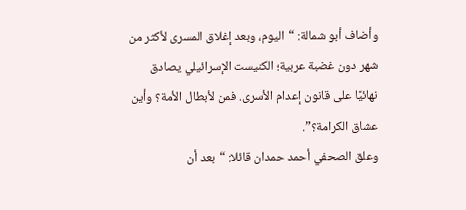وأضاف أبو شمالة: “اليوم، وبعد إغلاق المسرى لأكثر من شهر دون غضبة عربية؛ الكنيست الإسرائيلي يصادق نهائيًا على قانون إعدام الأسرى. فمن لأبطال الأمة؟ وأين عشاق الكرامة؟”.
وعلق الصحفي أحمد حمدان قائلا: “بعد أن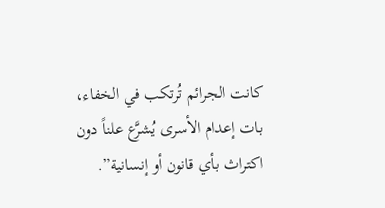كانت الجرائم تُرتكب في الخفاء، بات إعدام الأسرى يُشرَّع علناً دون اكتراث بأي قانون أو إنسانية”.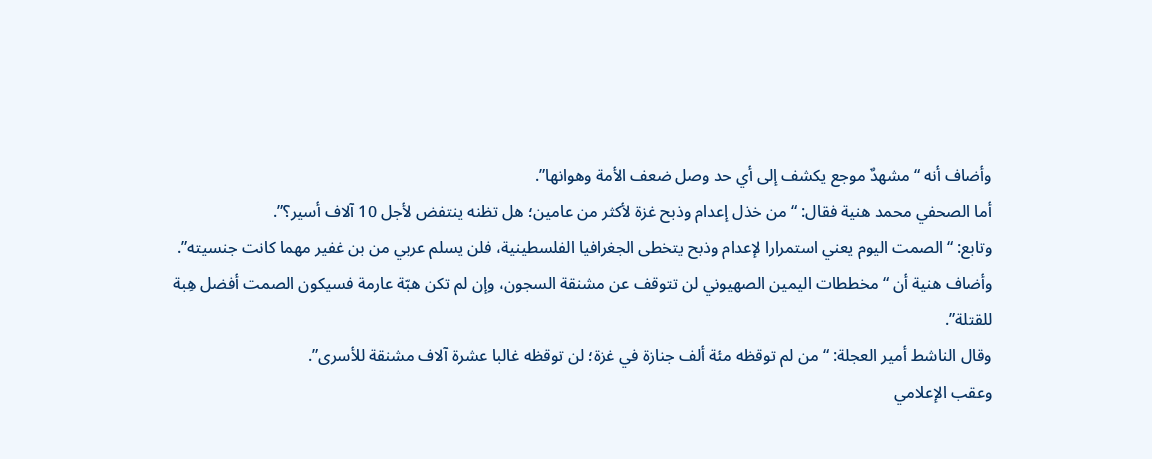وأضاف أنه “مشهدٌ موجع يكشف إلى أي حد وصل ضعف الأمة وهوانها”.
أما الصحفي محمد هنية فقال: “من خذل إعدام وذبح غزة لأكثر من عامين؛ هل تظنه ينتفض لأجل 10 آلاف أسير؟”.
وتابع: “الصمت اليوم يعني استمرارا لإعدام وذبح يتخطى الجغرافيا الفلسطينية، فلن يسلم عربي من بن غفير مهما كانت جنسيته”.
وأضاف هنية أن “مخططات اليمين الصهيوني لن تتوقف عن مشنقة السجون، وإن لم تكن هبّة عارمة فسيكون الصمت أفضل هِبة للقتلة”.
وقال الناشط أمير العجلة: “من لم توقظه مئة ألف جنازة في غزة؛ لن توقظه غالبا عشرة آلاف مشنقة للأسرى”.
وعقب الإعلامي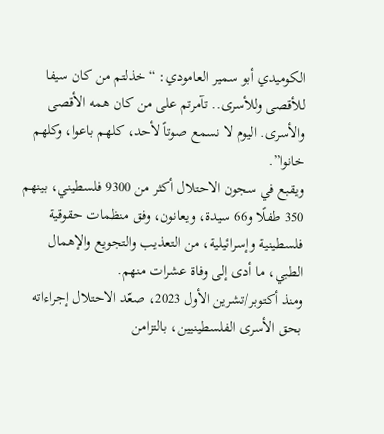الكوميدي أبو سمير العامودي: “خذلتم من كان سيفا للأقصى وللأسرى.. تآمرتم على من كان همه الأقصى والأسرى. اليوم لا نسمع صوتاً لأحد، كلهم باعوا، وكلهم خانوا”.
ويقبع في سجون الاحتلال أكثر من 9300 فلسطيني، بينهم 350 طفلًا و66 سيدة، ويعانون، وفق منظمات حقوقية فلسطينية وإسرائيلية، من التعذيب والتجويع والإهمال الطبي، ما أدى إلى وفاة عشرات منهم.
ومنذ أكتوبر/تشرين الأول 2023، صعّد الاحتلال إجراءاته بحق الأسرى الفلسطينيين، بالتزامن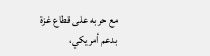مع حربه على قطاع غزة بدعم أمريكي،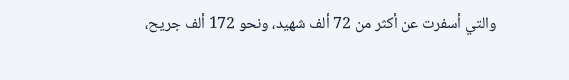والتي أسفرت عن أكثر من 72 ألف شهيد، ونحو 172 ألف جريح،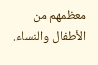معظمهم من الأطفال والنساء.